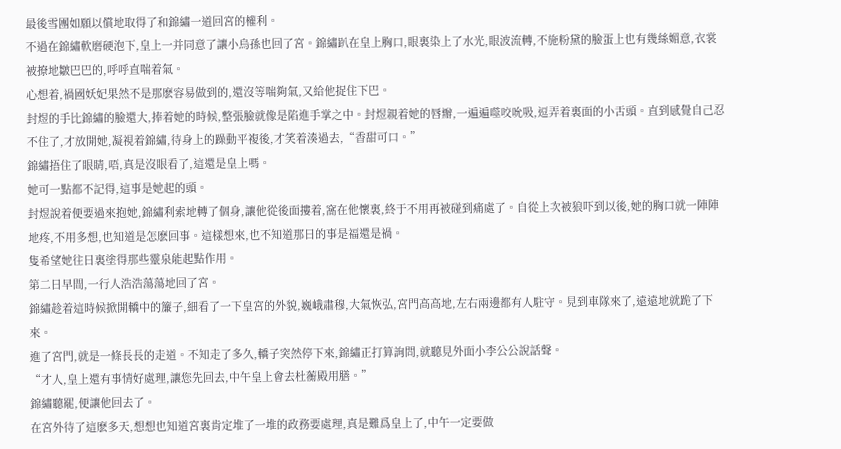最後雪團如願以償地取得了和錦繡一道回宮的權利。
不過在錦繡軟磨硬泡下,皇上一并同意了讓小烏孫也回了宮。錦繡趴在皇上胸口,眼裏染上了水光,眼波流轉,不施粉黛的臉蛋上也有幾絲媚意,衣裳被撩地皺巴巴的,呼呼直喘着氣。
心想着,禍國妖妃果然不是那麽容易做到的,還沒等喘夠氣,又給他捉住下巴。
封煜的手比錦繡的臉還大,捧着她的時候,整張臉就像是陷進手掌之中。封煜親着她的唇瓣,一遍遍噬咬吮吸,逗弄着裏面的小舌頭。直到感覺自己忍不住了,才放開她,凝視着錦繡,待身上的躁動平複後,才笑着湊過去,“香甜可口。”
錦繡捂住了眼睛,唔,真是沒眼看了,這還是皇上嗎。
她可一點都不記得,這事是她起的頭。
封煜說着便要過來抱她,錦繡利索地轉了個身,讓他從後面摟着,窩在他懷裏,終于不用再被碰到痛處了。自從上次被狼吓到以後,她的胸口就一陣陣地疼,不用多想,也知道是怎麽回事。這樣想來,也不知道那日的事是福還是禍。
隻希望她往日裏塗得那些靈泉能起點作用。
第二日早間,一行人浩浩蕩蕩地回了宮。
錦繡趁着這時候掀開轎中的簾子,細看了一下皇宮的外貌,巍峨肅穆,大氣恢弘,宮門高高地,左右兩邊都有人駐守。見到車隊來了,遠遠地就跪了下來。
進了宮門,就是一條長長的走道。不知走了多久,轎子突然停下來,錦繡正打算詢問,就聽見外面小李公公說話聲。
“才人,皇上還有事情好處理,讓您先回去,中午皇上會去杜蘅殿用膳。”
錦繡聽罷,便讓他回去了。
在宮外待了這麽多天,想想也知道宮裏肯定堆了一堆的政務要處理,真是難爲皇上了,中午一定要做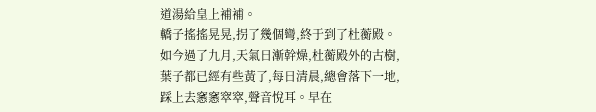道湯給皇上補補。
轎子搖搖晃晃,拐了幾個彎,終于到了杜蘅殿。
如今過了九月,天氣日漸幹燥,杜蘅殿外的古樹,葉子都已經有些黃了,每日清晨,總會落下一地,踩上去窸窸窣窣,聲音悅耳。早在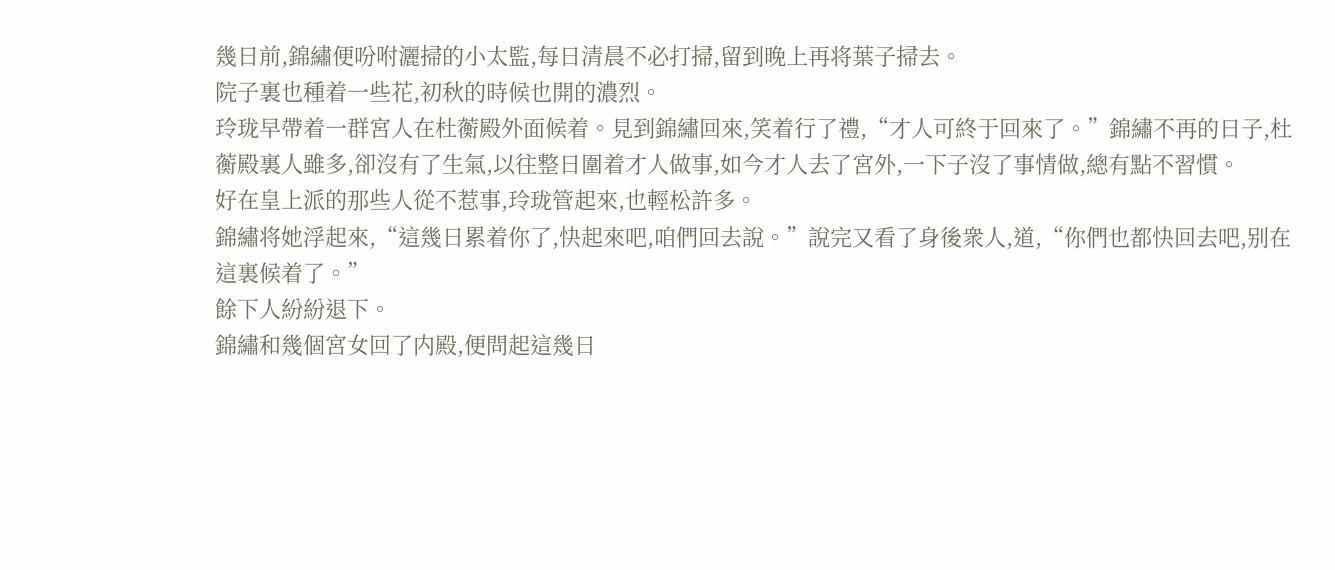幾日前,錦繡便吩咐灑掃的小太監,每日清晨不必打掃,留到晚上再将葉子掃去。
院子裏也種着一些花,初秋的時候也開的濃烈。
玲珑早帶着一群宮人在杜蘅殿外面候着。見到錦繡回來,笑着行了禮,“才人可終于回來了。”錦繡不再的日子,杜蘅殿裏人雖多,卻沒有了生氣,以往整日圍着才人做事,如今才人去了宮外,一下子沒了事情做,總有點不習慣。
好在皇上派的那些人從不惹事,玲珑管起來,也輕松許多。
錦繡将她浮起來,“這幾日累着你了,快起來吧,咱們回去說。”說完又看了身後衆人,道,“你們也都快回去吧,别在這裏候着了。”
餘下人紛紛退下。
錦繡和幾個宮女回了内殿,便問起這幾日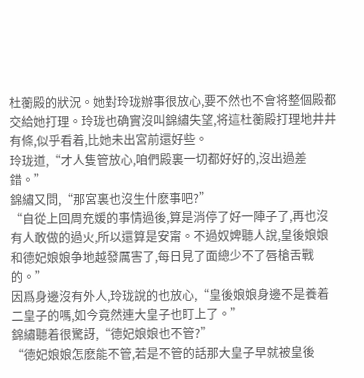杜蘅殿的狀況。她對玲珑辦事很放心,要不然也不會将整個殿都交給她打理。玲珑也确實沒叫錦繡失望,将這杜蘅殿打理地井井有條,似乎看着,比她未出宮前還好些。
玲珑道,“才人隻管放心,咱們殿裏一切都好好的,沒出過差錯。”
錦繡又問,“那宮裏也沒生什麽事吧?”
“自從上回周充媛的事情過後,算是消停了好一陣子了,再也沒有人敢做的過火,所以還算是安甯。不過奴婢聽人說,皇後娘娘和德妃娘娘争地越發厲害了,每日見了面總少不了唇槍舌戰的。”
因爲身邊沒有外人,玲珑說的也放心,“皇後娘娘身邊不是養着二皇子的嗎,如今竟然連大皇子也盯上了。”
錦繡聽着很驚訝,“德妃娘娘也不管?”
“德妃娘娘怎麽能不管,若是不管的話那大皇子早就被皇後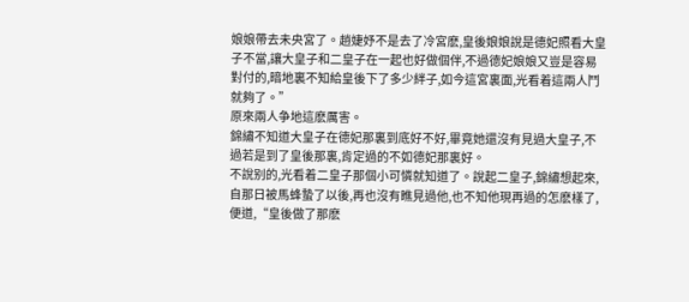娘娘帶去未央宮了。趙婕妤不是去了冷宮麽,皇後娘娘說是德妃照看大皇子不當,讓大皇子和二皇子在一起也好做個伴,不過德妃娘娘又豈是容易對付的,暗地裏不知給皇後下了多少絆子,如今這宮裏面,光看着這兩人鬥就夠了。”
原來兩人争地這麽厲害。
錦繡不知道大皇子在德妃那裏到底好不好,畢竟她還沒有見過大皇子,不過若是到了皇後那裏,肯定過的不如德妃那裏好。
不說别的,光看着二皇子那個小可憐就知道了。說起二皇子,錦繡想起來,自那日被馬蜂蟄了以後,再也沒有瞧見過他,也不知他現再過的怎麽樣了,便道,“皇後做了那麽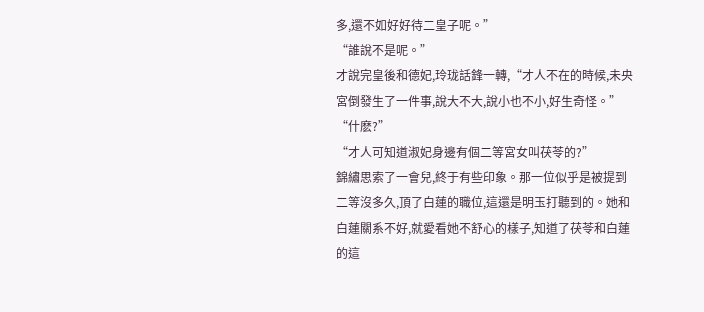多,還不如好好待二皇子呢。”
“誰說不是呢。”
才說完皇後和德妃,玲珑話鋒一轉,“才人不在的時候,未央宮倒發生了一件事,說大不大,說小也不小,好生奇怪。”
“什麽?”
“才人可知道淑妃身邊有個二等宮女叫茯苓的?”
錦繡思索了一會兒,終于有些印象。那一位似乎是被提到二等沒多久,頂了白蓮的職位,這還是明玉打聽到的。她和白蓮關系不好,就愛看她不舒心的樣子,知道了茯苓和白蓮的這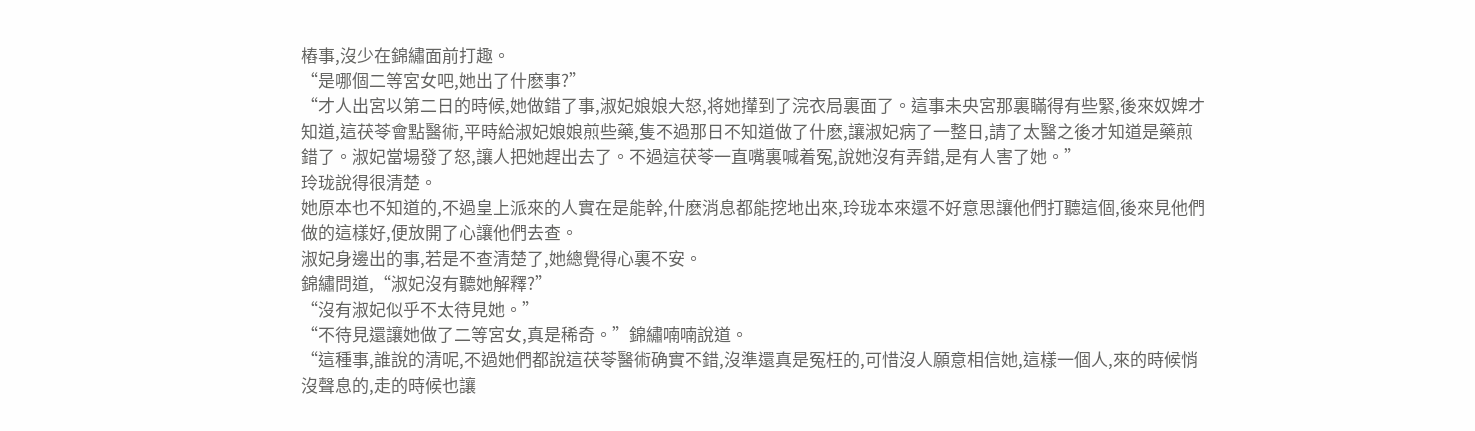樁事,沒少在錦繡面前打趣。
“是哪個二等宮女吧,她出了什麽事?”
“才人出宮以第二日的時候,她做錯了事,淑妃娘娘大怒,将她攆到了浣衣局裏面了。這事未央宮那裏瞞得有些緊,後來奴婢才知道,這茯苓會點醫術,平時給淑妃娘娘煎些藥,隻不過那日不知道做了什麽,讓淑妃病了一整日,請了太醫之後才知道是藥煎錯了。淑妃當場發了怒,讓人把她趕出去了。不過這茯苓一直嘴裏喊着冤,說她沒有弄錯,是有人害了她。”
玲珑說得很清楚。
她原本也不知道的,不過皇上派來的人實在是能幹,什麽消息都能挖地出來,玲珑本來還不好意思讓他們打聽這個,後來見他們做的這樣好,便放開了心讓他們去查。
淑妃身邊出的事,若是不查清楚了,她總覺得心裏不安。
錦繡問道,“淑妃沒有聽她解釋?”
“沒有淑妃似乎不太待見她。”
“不待見還讓她做了二等宮女,真是稀奇。”錦繡喃喃說道。
“這種事,誰說的清呢,不過她們都說這茯苓醫術确實不錯,沒準還真是冤枉的,可惜沒人願意相信她,這樣一個人,來的時候悄沒聲息的,走的時候也讓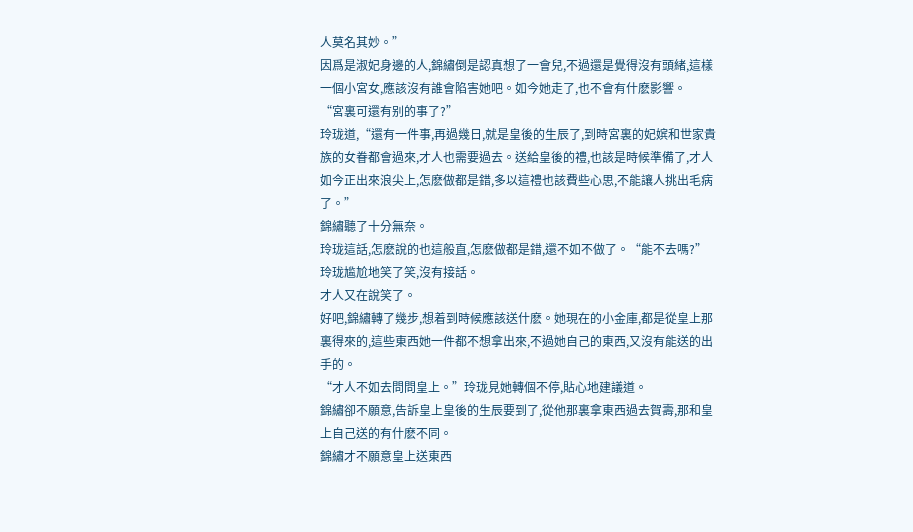人莫名其妙。”
因爲是淑妃身邊的人,錦繡倒是認真想了一會兒,不過還是覺得沒有頭緒,這樣一個小宮女,應該沒有誰會陷害她吧。如今她走了,也不會有什麽影響。
“宮裏可還有别的事了?”
玲珑道,“還有一件事,再過幾日,就是皇後的生辰了,到時宮裏的妃嫔和世家貴族的女眷都會過來,才人也需要過去。送給皇後的禮,也該是時候準備了,才人如今正出來浪尖上,怎麽做都是錯,多以這禮也該費些心思,不能讓人挑出毛病了。”
錦繡聽了十分無奈。
玲珑這話,怎麽說的也這般直,怎麽做都是錯,還不如不做了。“能不去嗎?”
玲珑尴尬地笑了笑,沒有接話。
才人又在說笑了。
好吧,錦繡轉了幾步,想着到時候應該送什麽。她現在的小金庫,都是從皇上那裏得來的,這些東西她一件都不想拿出來,不過她自己的東西,又沒有能送的出手的。
“才人不如去問問皇上。”玲珑見她轉個不停,貼心地建議道。
錦繡卻不願意,告訴皇上皇後的生辰要到了,從他那裏拿東西過去賀壽,那和皇上自己送的有什麽不同。
錦繡才不願意皇上送東西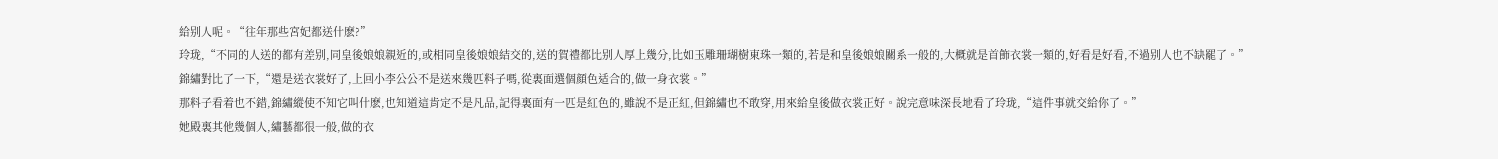給别人呢。“往年那些宮妃都送什麽?”
玲珑,“不同的人送的都有差别,同皇後娘娘親近的,或相同皇後娘娘結交的,送的賀禮都比别人厚上幾分,比如玉雕珊瑚樹東珠一類的,若是和皇後娘娘關系一般的,大概就是首飾衣裳一類的,好看是好看,不過别人也不缺罷了。”
錦繡對比了一下,“還是送衣裳好了,上回小李公公不是送來幾匹料子嗎,從裏面選個顔色适合的,做一身衣裳。”
那料子看着也不錯,錦繡縱使不知它叫什麽,也知道這肯定不是凡品,記得裏面有一匹是紅色的,雖說不是正紅,但錦繡也不敢穿,用來給皇後做衣裳正好。說完意味深長地看了玲珑,“這件事就交給你了。”
她殿裏其他幾個人,繡藝都很一般,做的衣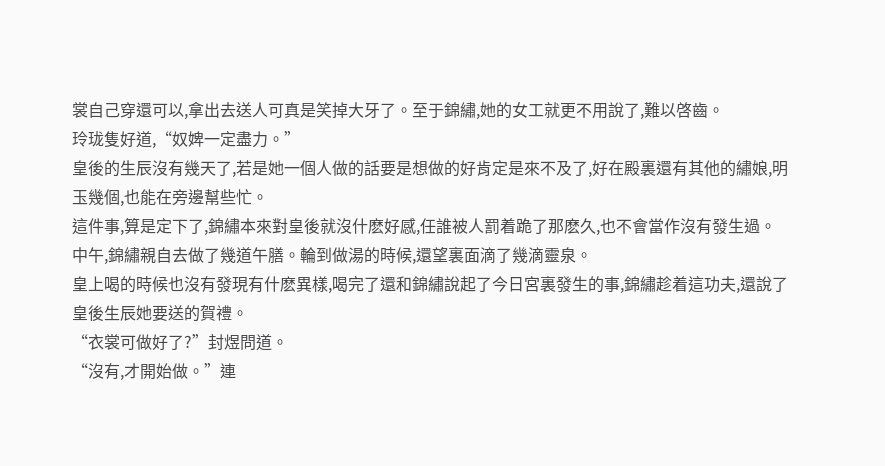裳自己穿還可以,拿出去送人可真是笑掉大牙了。至于錦繡,她的女工就更不用說了,難以啓齒。
玲珑隻好道,“奴婢一定盡力。”
皇後的生辰沒有幾天了,若是她一個人做的話要是想做的好肯定是來不及了,好在殿裏還有其他的繡娘,明玉幾個,也能在旁邊幫些忙。
這件事,算是定下了,錦繡本來對皇後就沒什麽好感,任誰被人罰着跪了那麽久,也不會當作沒有發生過。
中午,錦繡親自去做了幾道午膳。輪到做湯的時候,還望裏面滴了幾滴靈泉。
皇上喝的時候也沒有發現有什麽異樣,喝完了還和錦繡說起了今日宮裏發生的事,錦繡趁着這功夫,還說了皇後生辰她要送的賀禮。
“衣裳可做好了?”封煜問道。
“沒有,才開始做。”連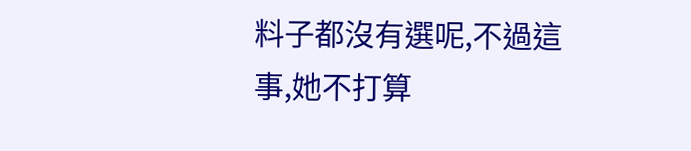料子都沒有選呢,不過這事,她不打算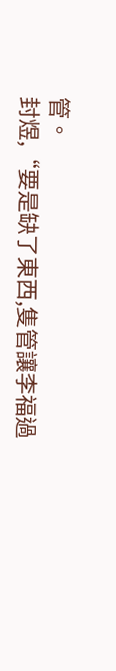管。
封煜,“要是缺了東西,隻管讓李福過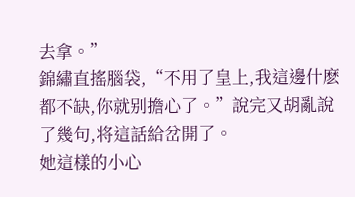去拿。”
錦繡直搖腦袋,“不用了皇上,我這邊什麽都不缺,你就别擔心了。”說完又胡亂說了幾句,将這話給岔開了。
她這樣的小心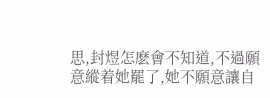思,封煜怎麽會不知道,不過願意縱着她罷了,她不願意讓自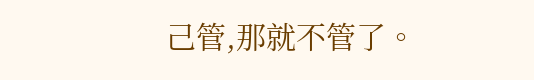己管,那就不管了。